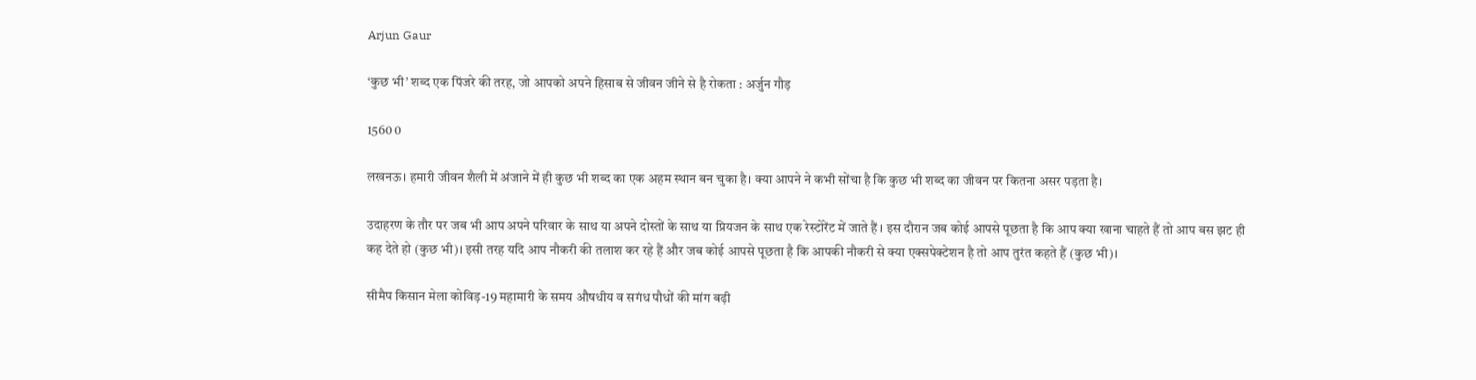Arjun Gaur

‘कुछ भी’ शब्द एक पिंजरे की तरह, जो आपको अपने हिसाब से जीवन जीने से है रोकता : अर्जुन गौड़

1560 0

लखनऊ। हमारी जीवन शैली में अंजाने में ही कुछ भी शब्द का एक अहम स्थान बन चुका है। क्या आपने ने कभी सोंचा है कि कुछ भी शब्द का जीवन पर कितना असर पड़ता है।

उदाहरण के तौर पर जब भी आप अपने परिवार के साथ या अपने दोस्तों के साथ या प्रियजन के साथ एक रेस्टोरेंट में जाते हैं । इस दौरान जब कोई आपसे पूछता है कि आप क्या खाना चाहते हैं तो आप बस झट ही कह देते हो (कुछ भी)। इसी तरह यदि आप नौकरी की तलाश कर रहे हैं और जब कोई आपसे पूछता है कि आपकी नौकरी से क्या एक्सपेक्टेशन है तो आप तुरंत कहते हैं (कुछ भी)।

सीमैप किसान मेला कोविड़-19 महामारी के समय औषधीय व सगंध पौधों की मांग बढ़ी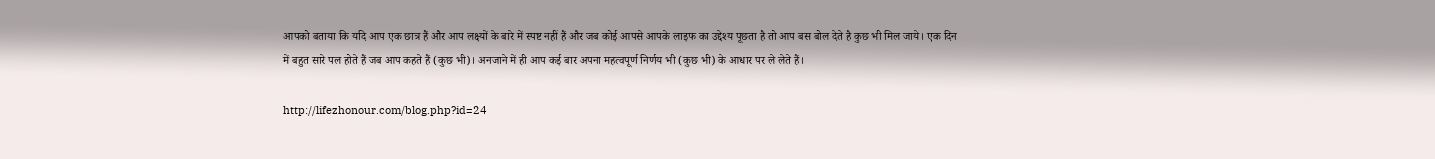आपको बताया कि यदि आप एक छात्र हैं और आप लक्ष्यों के बारे में स्पष्ट नहीं हैं और जब कोई आपसे आपके लाइफ का उद्देश्य पूछता है तो आप बस बोल देते है कुछ भी मिल जाये। एक दिन में बहुत सारे पल होते हैं जब आप कहते हैं (कुछ भी)। अनजाने में ही आप कई बार अपना महत्वपूर्ण निर्णय भी (कुछ भी) के आधार पर ले लेते हैं।

http://lifezhonour.com/blog.php?id=24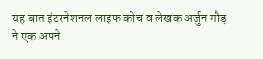यह बात इंटरनेशनल लाइफ कोच व लेखक अर्जुन गौड़ ने एक अपने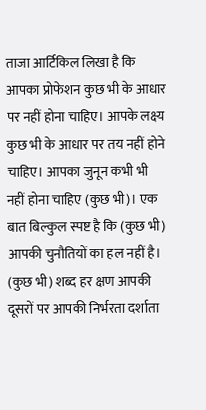ताजा आर्टिकिल लिखा है कि आपका प्रोफेशन कुछ भी के आधार पर नहीं होना चाहिए। आपके लक्ष्य कुछ भी के आधार पर तय नहीं होने चाहिए। आपका जुनून कभी भी नहीं होना चाहिए (कुछ भी)। एक बात बिल्कुल स्पष्ट है कि (कुछ भी) आपकी चुनौतियों का हल नहीं है। (कुछ भी) शब्द हर क्षण आपकी दूसरों पर आपकी निर्भरता दर्शाता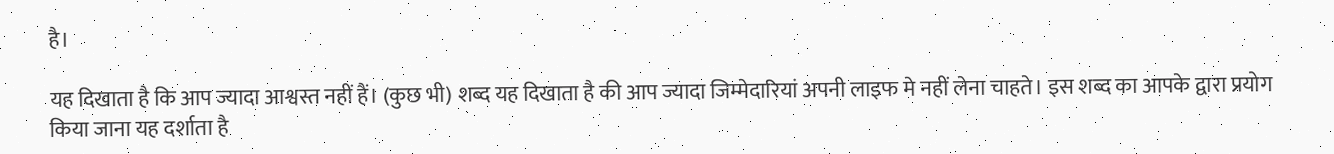है।

यह दिखाता है कि आप ज्यादा आश्वस्त नहीं हैं। (कुछ भी) शब्द यह दिखाता है की आप ज्यादा जिम्मेदारियां अपनी लाइफ मे नहीं लेना चाहते। इस शब्द का आपके द्वारा प्रयोग किया जाना यह दर्शाता है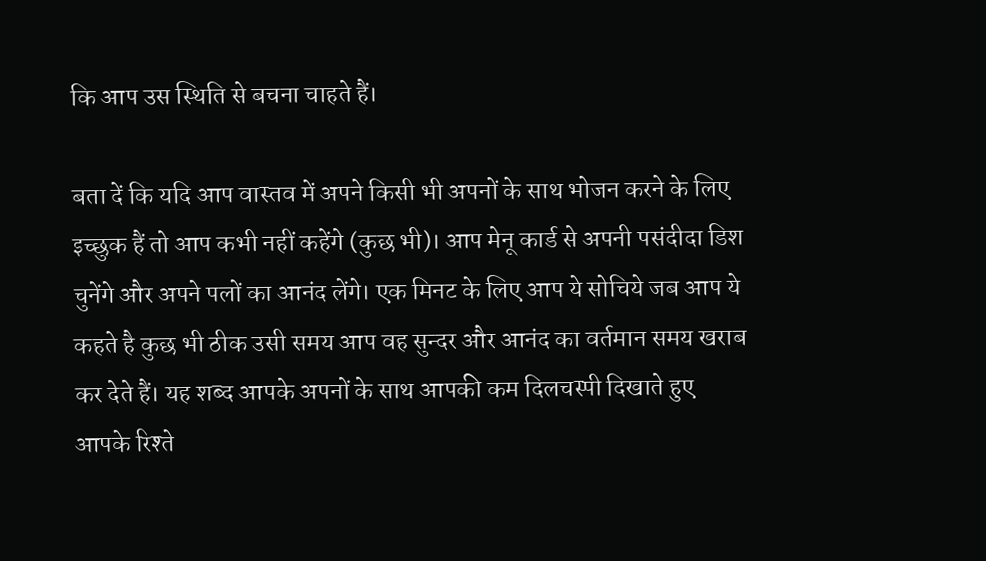कि आप उस स्थिति से बचना चाहते हैं।

बता दें कि यदि आप वास्तव में अपने किसी भी अपनों के साथ भोजन करने के लिए इच्छुक हैं तो आप कभी नहीं कहेंगे (कुछ भी)। आप मेनू कार्ड से अपनी पसंदीदा डिश चुनेंगे और अपने पलों का आनंद लेंगे। एक मिनट के लिए आप ये सोचिये जब आप ये कहते है कुछ भी ठीक उसी समय आप वह सुन्दर और आनंद का वर्तमान समय खराब कर देते हैं। यह शब्द आपके अपनों के साथ आपकी कम दिलचस्पी दिखाते हुए आपके रिश्ते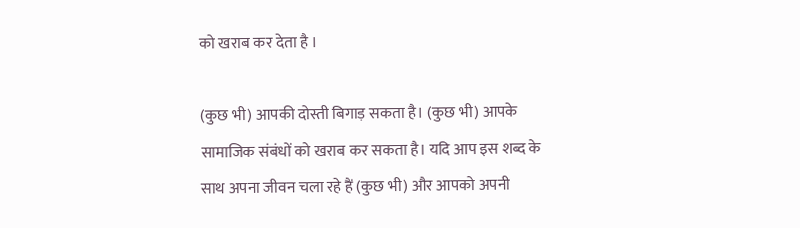को खराब कर देता है ।

(कुछ भी) आपकी दोस्ती बिगाड़ सकता है। (कुछ भी) आपके सामाजिक संबंधों को खराब कर सकता है। यदि आप इस शब्द के साथ अपना जीवन चला रहे हैं (कुछ भी) और आपको अपनी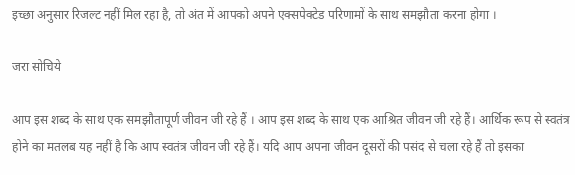इच्छा अनुसार रिजल्ट नहीं मिल रहा है, तो अंत में आपको अपने एक्सपेक्टेड परिणामों के साथ समझौता करना होगा ।

जरा सोचिये

आप इस शब्द के साथ एक समझौतापूर्ण जीवन जी रहे हैं । आप इस शब्द के साथ एक आश्रित जीवन जी रहे हैं। आर्थिक रूप से स्वतंत्र होने का मतलब यह नहीं है कि आप स्वतंत्र जीवन जी रहे हैं। यदि आप अपना जीवन दूसरों की पसंद से चला रहे हैं तो इसका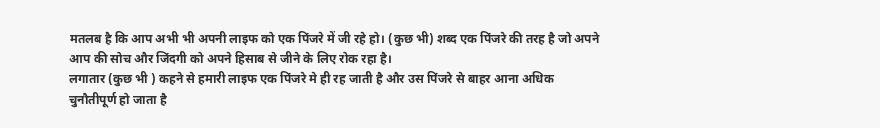मतलब है कि आप अभी भी अपनी लाइफ को एक पिंजरे में जी रहे हो। (कुछ भी) शब्द एक पिंजरे की तरह है जो अपने आप की सोच और जिंदगी को अपने हिसाब से जीने के लिए रोक रहा है।
लगातार (कुछ भी ) कहने से हमारी लाइफ एक पिंजरे मे ही रह जाती है और उस पिंजरे से बाहर आना अधिक चुनौतीपूर्ण हो जाता है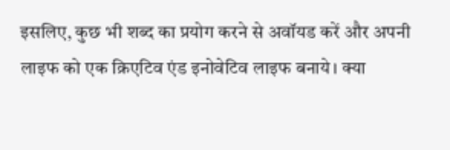इसलिए, कुछ भी शब्द का प्रयोग करने से अवॉयड करें और अपनी लाइफ को एक क्रिएटिव एंड इनोवेटिव लाइफ बनाये। क्या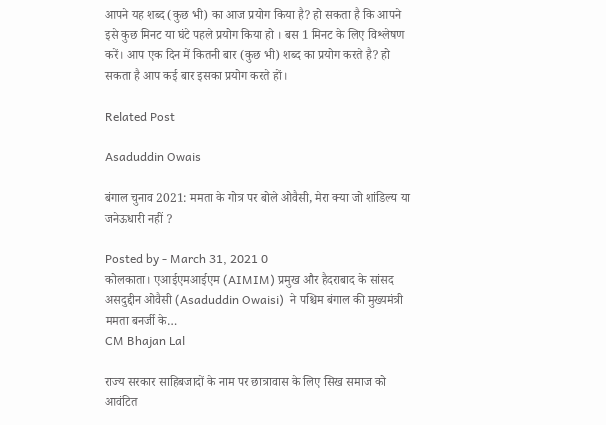आपने यह शब्द (कुछ भी) का आज प्रयोग किया है? हो सकता है कि आपने इसे कुछ मिनट या घंटे पहले प्रयोग किया हो । बस 1 मिनट के लिए विश्लेषण करें। आप एक दिन में कितनी बार (कुछ भी) शब्द का प्रयोग करते है? हो सकता है आप कई बार इसका प्रयोग करते हों।

Related Post

Asaduddin Owais

बंगाल चुनाव 2021: ममता के गोत्र पर बोले ओवैसी, मेरा क्या जो शांडिल्य या जनेऊधारी नहीं ?

Posted by - March 31, 2021 0
कोलकाता। एआईएमआईएम (AIMIM) प्रमुख और हैदराबाद के सांसद असदुद्दीन ओवैसी (Asaduddin Owaisi)  ने पश्चिम बंगाल की मुख्यमंत्री ममता बनर्जी के…
CM Bhajan Lal

राज्य सरकार साहिबजादों के नाम पर छात्रावास के लिए सिख समाज को आवंटित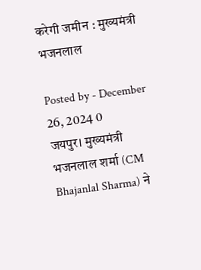करेगी जमीन : मुख्यमंत्री भजनलाल

Posted by - December 26, 2024 0
जयपुर। मुख्यमंत्री भजनलाल शर्मा (CM Bhajanlal Sharma) ने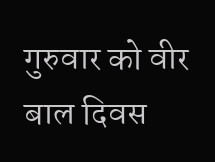गुरुवार को वीर बाल दिवस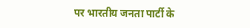पर भारतीय जनता पार्टी के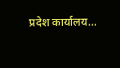प्रदेश कार्यालय…